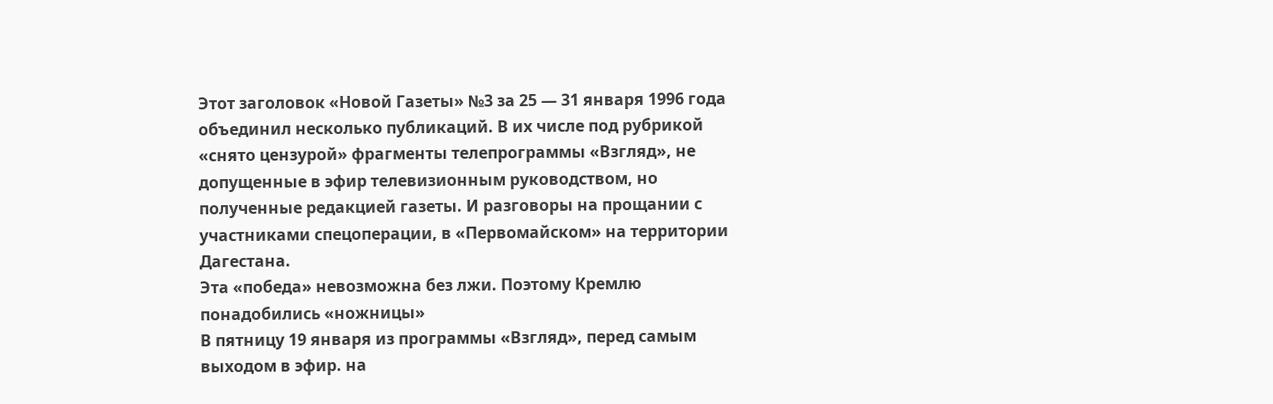Этот заголовок «Новой Газеты» №3 за 25 — 31 января 1996 года объединил несколько публикаций. В их числе под рубрикой «снято цензурой» фрагменты телепрограммы «Взгляд», не допущенные в эфир телевизионным руководством, но полученные редакцией газеты. И разговоры на прощании с участниками спецоперации, в «Первомайском» на территории Дагестана.
Эта «победа» невозможна без лжи. Поэтому Кремлю понадобились «ножницы»
В пятницу 19 января из программы «Взгляд», перед самым выходом в эфир. на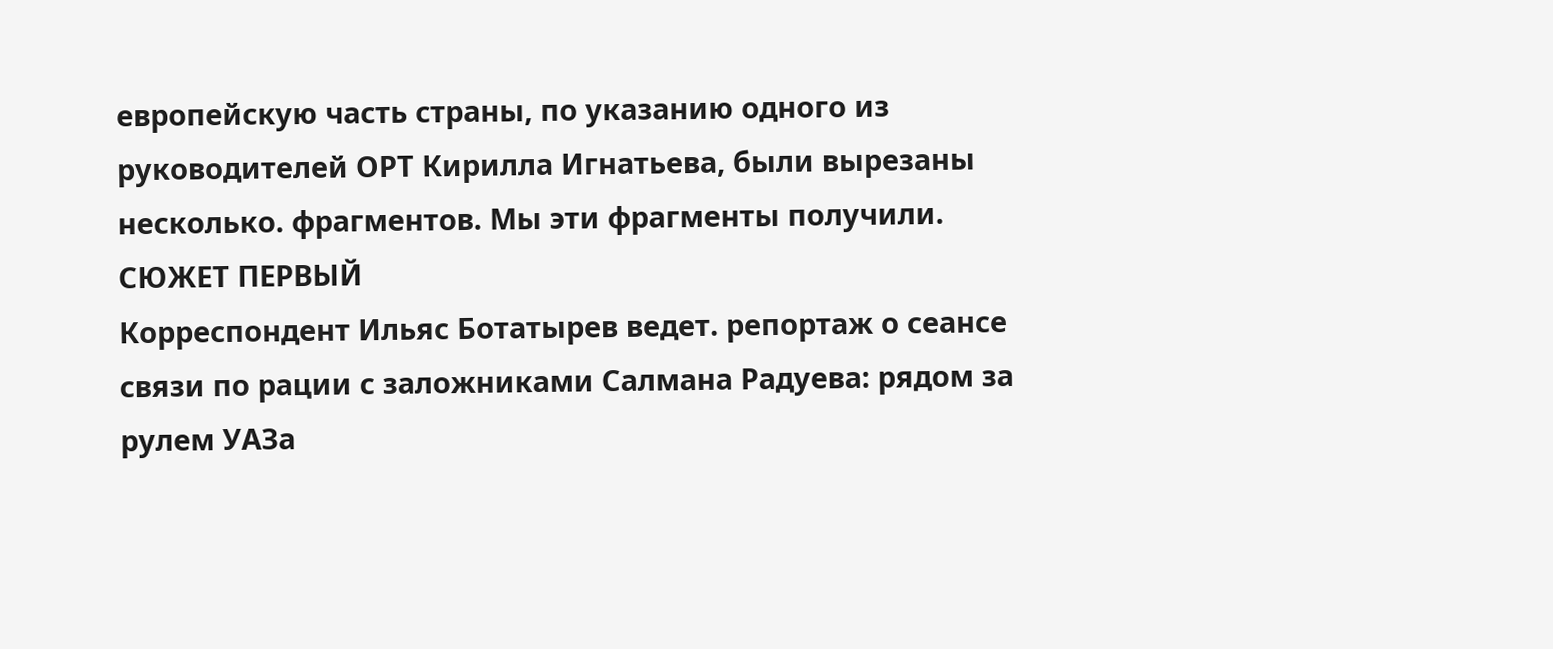европейскую часть страны, по указанию одного из руководителей ОРТ Кирилла Игнатьева, были вырезаны несколько. фрагментов. Мы эти фрагменты получили.
СЮЖЕТ ПЕРВЫЙ
Корреспондент Ильяс Ботатырев ведет. репортаж о сеансе связи по рации с заложниками Салмана Радуева: рядом за рулем УАЗа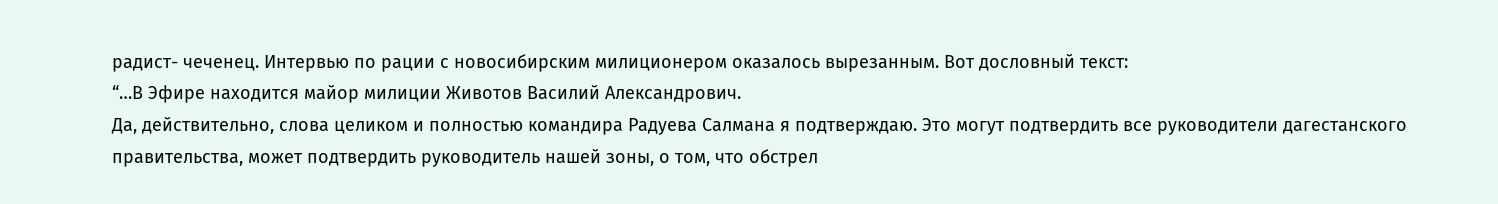радист- чеченец. Интервью по рации с новосибирским милиционером оказалось вырезанным. Вот дословный текст:
“…В Эфире находится майор милиции Животов Василий Александрович.
Да, действительно, слова целиком и полностью командира Радуева Салмана я подтверждаю. Это могут подтвердить все руководители дагестанского правительства, может подтвердить руководитель нашей зоны, о том, что обстрел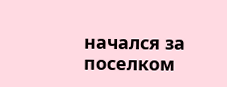начался за поселком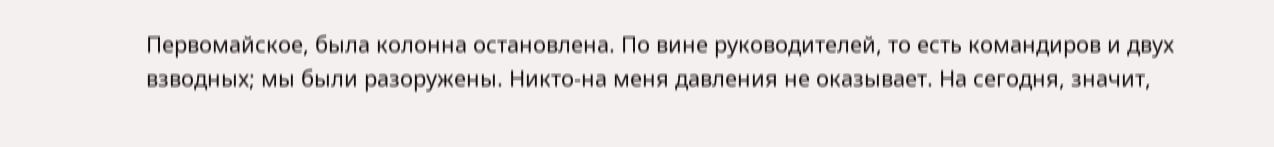Первомайское, была колонна остановлена. По вине руководителей, то есть командиров и двух взводных; мы были разоружены. Никто-на меня давления не оказывает. На сегодня, значит,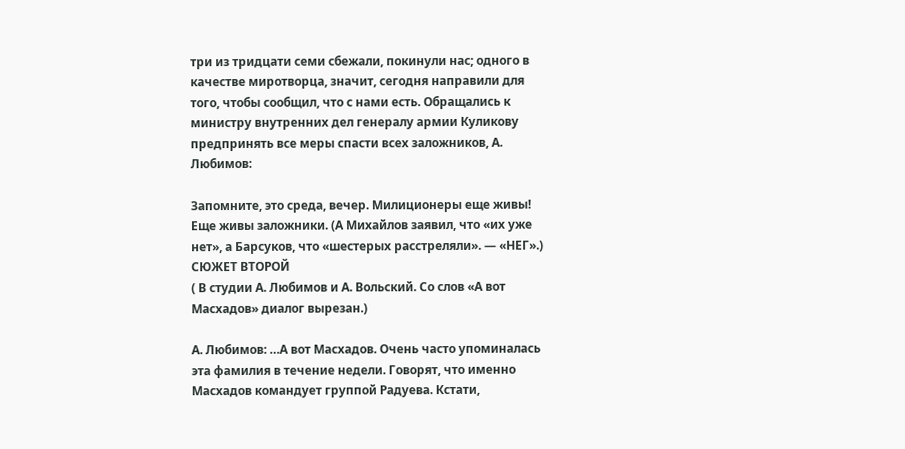три из тридцати семи сбежали, покинули нас; одного в качестве миротворца, значит, сегодня направили для того, чтобы сообщил, что с нами есть. Обращались к министру внутренних дел генералу армии Куликову предпринять все меры спасти всех заложников, А. Любимов:

Запомните, это среда, вечер. Милиционеры еще живы! Еще живы заложники. (А Михайлов заявил, что «их уже нет», а Барсуков, что «шестерых расстреляли». — «НЕГ».)
СЮЖЕТ ВТОРОЙ
( В студии А. Любимов и А. Вольский. Со слов «А вот Масхадов» диалог вырезан.)

А. Любимов: …А вот Масхадов. Очень часто упоминалась эта фамилия в течение недели. Говорят, что именно Масхадов командует группой Радуева. Кстати,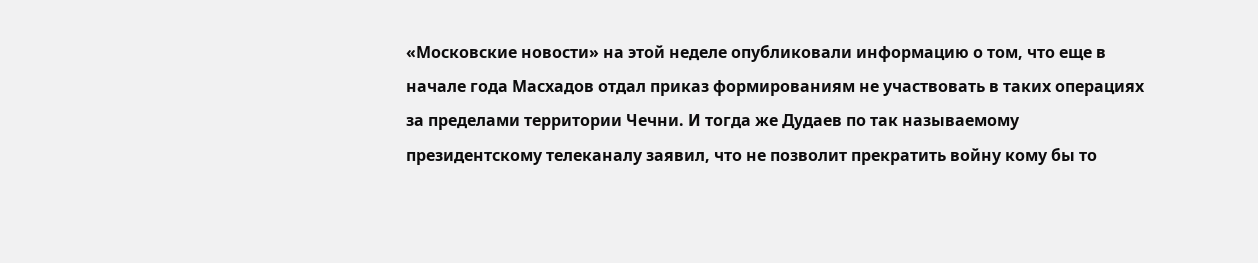«Московские новости» на этой неделе опубликовали информацию о том, что еще в начале года Масхадов отдал приказ формированиям не участвовать в таких операциях за пределами территории Чечни. И тогда же Дудаев по так называемому президентскому телеканалу заявил, что не позволит прекратить войну кому бы то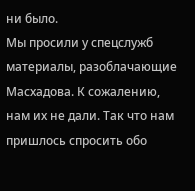ни было.
Мы просили у спецслужб материалы, разоблачающие Масхадова. К сожалению, нам их не дали. Так что нам пришлось спросить обо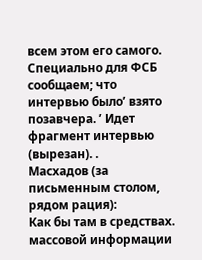всем этом его самого. Специально для ФСБ сообщаем; что интервью было’ взято позавчера. ’ Идет фрагмент интервью (вырезан). .
Масхадов (за письменным столом, рядом рация):
Как бы там в средствах. массовой информации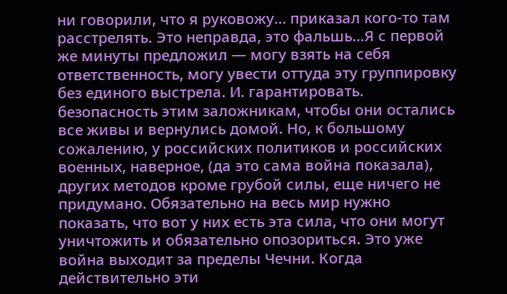ни говорили, что я руковожу… приказал кого-то там расстрелять. Это неправда, это фальшь…Я с первой же минуты предложил — могу взять на себя ответственность, могу увести оттуда эту группировку без единого выстрела. И. гарантировать. безопасность этим заложникам, чтобы они остались все живы и вернулись домой. Но, к большому сожалению, у российских политиков и российских военных, наверное, (да это сама война показала), других методов кроме грубой силы, еще ничего не придумано. Обязательно на весь мир нужно показать, что вот у них есть эта сила, что они могут уничтожить и обязательно опозориться. Это уже война выходит за пределы Чечни. Когда действительно эти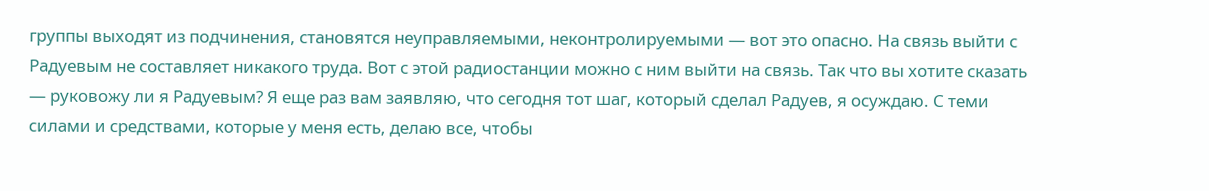группы выходят из подчинения, становятся неуправляемыми, неконтролируемыми — вот это опасно. На связь выйти с Радуевым не составляет никакого труда. Вот с этой радиостанции можно с ним выйти на связь. Так что вы хотите сказать — руковожу ли я Радуевым? Я еще раз вам заявляю, что сегодня тот шаг, который сделал Радуев, я осуждаю. С теми силами и средствами, которые у меня есть, делаю все, чтобы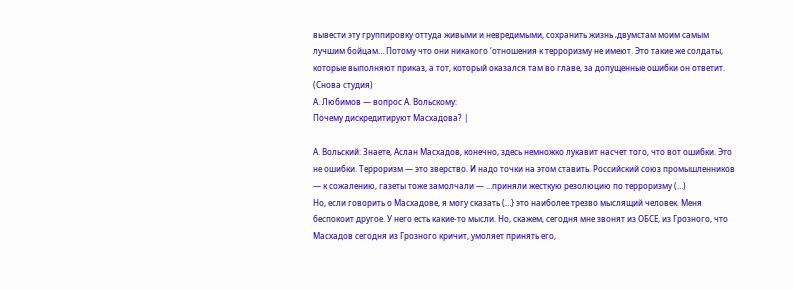вывести эту группировку оттуда живыми и невредимыми, сохранить жизнь ‚двумстам моим самым лучшим бойцам… Потому что они никакого ‘отношения к терроризму не имеют. Это такие же солдаты, которые выполняют приказ, а тот, который оказался там во главе, за допущенные ошибки он ответит.
(Снова студия)
А. Любимов — вопрос А. Вольскому:
Почему дискредитируют Масхадова? |

А. Вольский: Знаете, Аслан Масхадов, конечно, здесь немножко лукавит насчет того, что вот ошибки. Это не ошибки. Терроризм — это зверство. И надо точки на этом ставить. Российский союз промышленников — к сожалению, газеты тоже замолчали — …приняли жесткую резолюцию по терроризму (…)
Но, если говорить о Масхадове, я могу сказать (…} это наиболее трезво мыслящий человек. Меня беспокоит другое. У него есть какие-то мысли. Но, скажем, сегодня мне звонят из ОБСЕ, из Грозного, что Масхадов сегодня из Грозного кричит, умоляет принять его,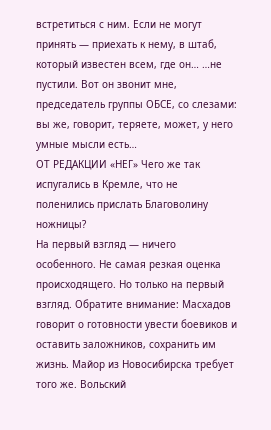встретиться с ним. Если не могут принять — приехать к нему, в штаб, который известен всем, где он… …не пустили. Вот он звонит мне, председатель группы ОБСЕ, со слезами: вы же, говорит, теряете, может, у него умные мысли есть…
ОТ РЕДАКЦИИ «НЕГ» Чего же так испугались в Кремле, что не поленились прислать Благоволину ножницы?
На первый взгляд — ничего особенного. Не самая резкая оценка происходящего. Но только на первый взгляд. Обратите внимание: Масхадов говорит о готовности увести боевиков и оставить заложников, сохранить им жизнь. Майор из Новосибирска требует того же. Вольский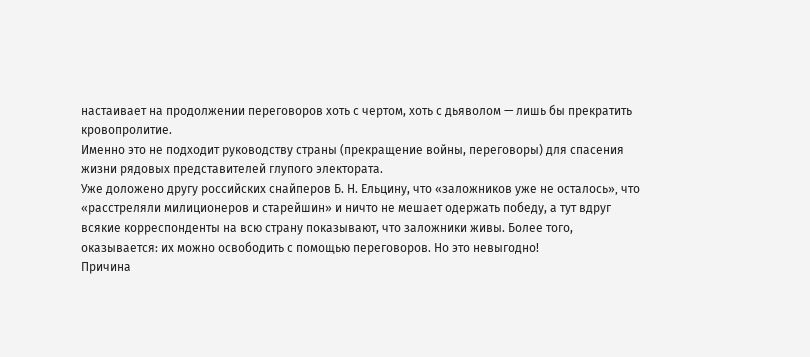настаивает на продолжении переговоров хоть с чертом, хоть с дьяволом — лишь бы прекратить кровопролитие.
Именно это не подходит руководству страны (прекращение войны, переговоры) для спасения жизни рядовых представителей глупого электората.
Уже доложено другу российских снайперов Б. Н. Ельцину, что «заложников уже не осталось»‚ что «расстреляли милиционеров и старейшин» и ничто не мешает одержать победу, а тут вдруг всякие корреспонденты на всю страну показывают, что заложники живы. Более того, оказывается: их можно освободить с помощью переговоров. Но это невыгодно!
Причина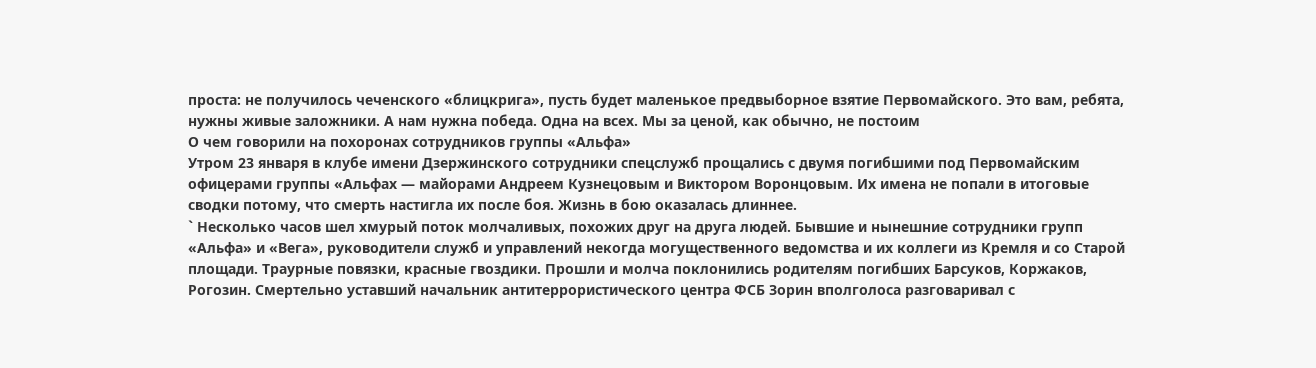проста: не получилось чеченского «блицкрига», пусть будет маленькое предвыборное взятие Первомайского. Это вам, ребята, нужны живые заложники. А нам нужна победа. Одна на всех. Мы за ценой, как обычно, не постоим
О чем говорили на похоронах сотрудников группы «Альфа»
Утром 23 января в клубе имени Дзержинского сотрудники спецслужб прощались с двумя погибшими под Первомайским офицерами группы «Альфах — майорами Андреем Кузнецовым и Виктором Воронцовым. Их имена не попали в итоговые сводки потому, что смерть настигла их после боя. Жизнь в бою оказалась длиннее.
` Несколько часов шел хмурый поток молчаливых, похожих друг на друга людей. Бывшие и нынешние сотрудники групп «Альфа» и «Вега», руководители служб и управлений некогда могущественного ведомства и их коллеги из Кремля и со Старой площади. Траурные повязки, красные гвоздики. Прошли и молча поклонились родителям погибших Барсуков, Коржаков, Рогозин. Смертельно уставший начальник антитеррористического центра ФСБ Зорин вполголоса разговаривал с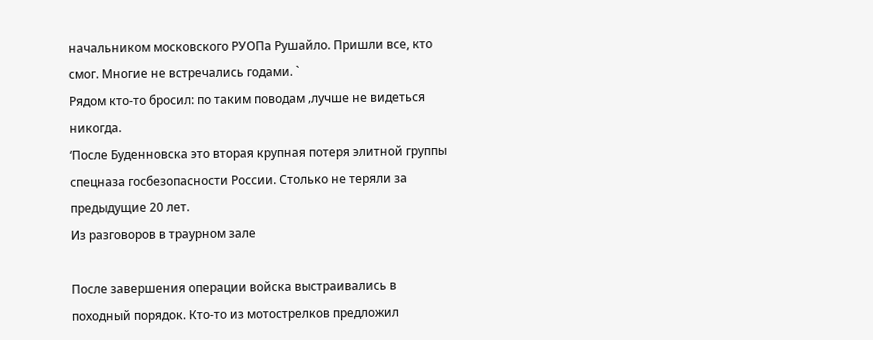начальником московского РУОПа Рушайло. Пришли все, кто смог. Многие не встречались годами. `
Рядом кто-то бросил: по таким поводам ‚лучше не видеться никогда.
‘После Буденновска это вторая крупная потеря элитной группы спецназа госбезопасности России. Столько не теряли за предыдущие 20 лет.
Из разговоров в траурном зале

После завершения операции войска выстраивались в походный порядок. Кто-то из мотострелков предложил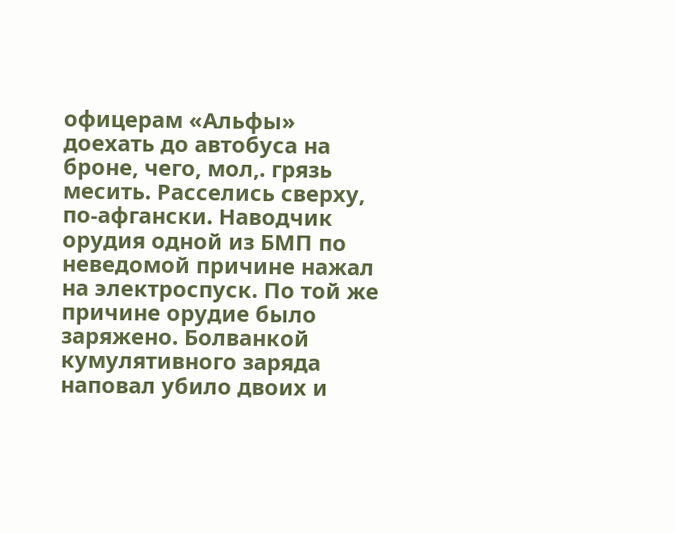офицерам «Альфы» доехать до автобуса на броне, чего, мол,. грязь месить. Расселись сверху, по-афгански. Наводчик орудия одной из БМП по неведомой причине нажал на электроспуск. По той же причине орудие было заряжено. Болванкой кумулятивного заряда наповал убило двоих и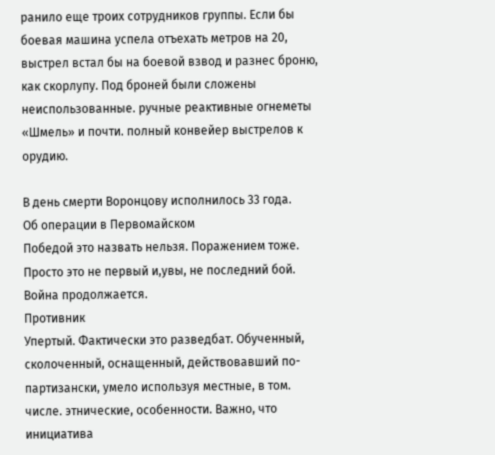ранило еще троих сотрудников группы. Если бы боевая машина успела отъехать метров на 20, выстрел встал бы на боевой взвод и разнес броню, как скорлупу. Под броней были сложены неиспользованные. ручные реактивные огнеметы «Шмель» и почти. полный конвейер выстрелов к орудию.

В день смерти Воронцову исполнилось 33 года.
Об операции в Первомайском
Победой это назвать нельзя. Поражением тоже. Просто это не первый и,увы, не последний бой. Война продолжается.
Противник
Упертый. Фактически это разведбат. Обученный, сколоченный, оснащенный, действовавший по-партизански, умело используя местные, в том. числе. этнические, особенности. Важно, что инициатива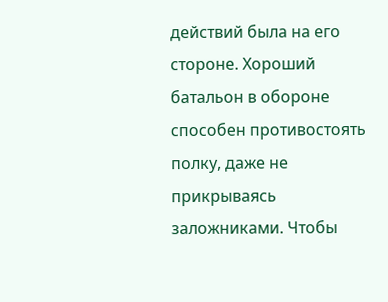действий была на его стороне. Хороший батальон в обороне способен противостоять полку, даже не прикрываясь заложниками. Чтобы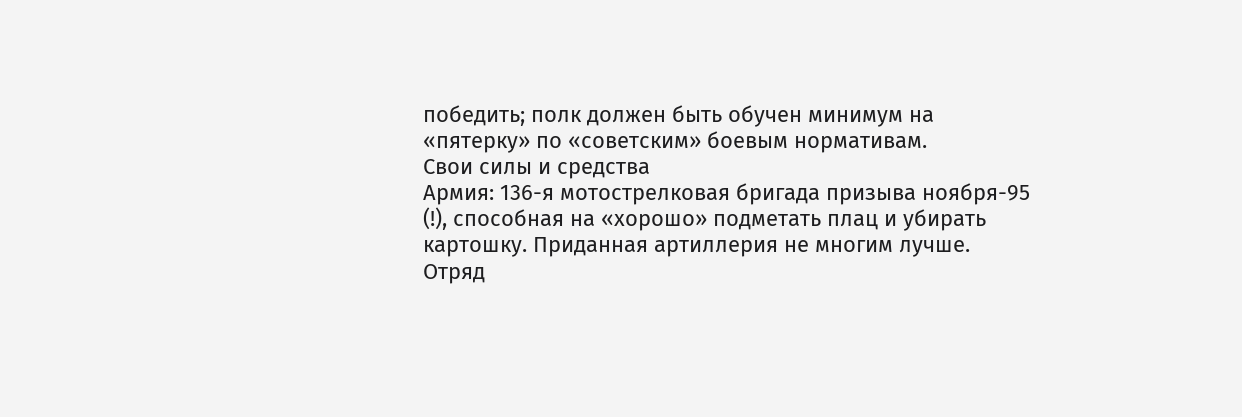победить; полк должен быть обучен минимум на «пятерку» по «советским» боевым нормативам.
Свои силы и средства
Армия: 136-я мотострелковая бригада призыва ноября-95 (!), способная на «хорошо» подметать плац и убирать картошку. Приданная артиллерия не многим лучше.
Отряд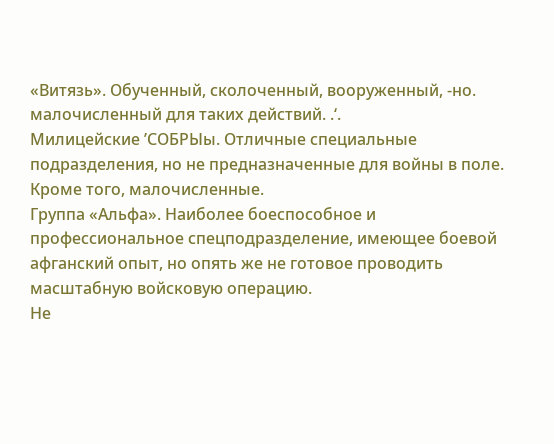«Витязь». Обученный, сколоченный, вооруженный, -но. малочисленный для таких действий. .‘.
Милицейские ’СОБРЫы. Отличные специальные подразделения, но не предназначенные для войны в поле. Кроме того, малочисленные.
Группа «Альфа». Наиболее боеспособное и профессиональное спецподразделение, имеющее боевой афганский опыт, но опять же не готовое проводить масштабную войсковую операцию.
Не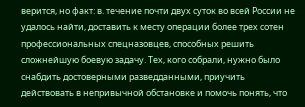верится, но факт: в. течение почти двух суток во всей России не удалось найти, доставить к месту операции более трех сотен профессиональных спецназовцев, способных решить сложнейшую боевую задачу. Тех, кого собрали, нужно было снабдить достоверными разведданными, приучить действовать в непривычной обстановке и помочь понять, что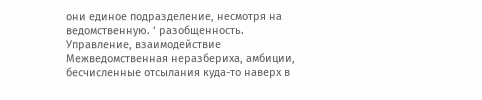они единое подразделение, несмотря на ведомственную. ‘ разобщенность.
Управление, взаимодействие
Межведомственная неразбериха, амбиции, бесчисленные отсылания куда-то наверх в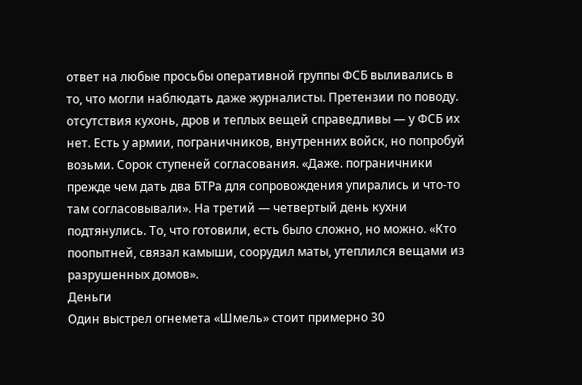ответ на любые просьбы оперативной группы ФСБ выливались в то, что могли наблюдать даже журналисты. Претензии по поводу. отсутствия кухонь, дров и теплых вещей справедливы — у ФСБ их нет. Есть у армии, пограничников, внутренних войск, но попробуй возьми. Сорок ступеней согласования. «Даже. пограничники прежде чем дать два БТРа для сопровождения упирались и что-то там согласовывали». На третий — четвертый день кухни подтянулись. То, что готовили, есть было сложно, но можно. «Кто поопытней, связал камыши, соорудил маты, утеплился вещами из разрушенных домов».
Деньги
Один выстрел огнемета «Шмель» стоит примерно 30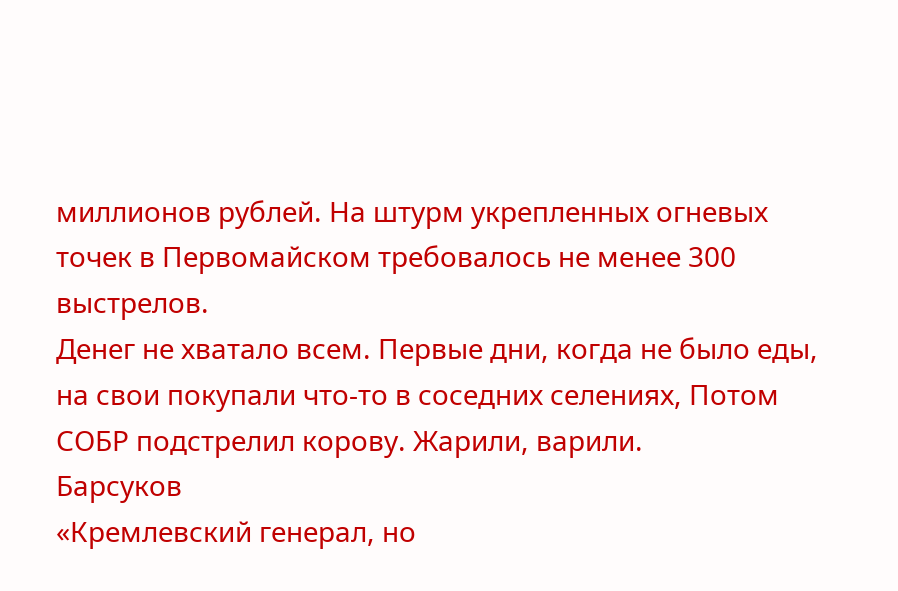миллионов рублей. На штурм укрепленных огневых точек в Первомайском требовалось не менее 300 выстрелов.
Денег не хватало всем. Первые дни, когда не было еды, на свои покупали что-то в соседних селениях, Потом СОБР подстрелил корову. Жарили, варили.
Барсуков
«Кремлевский генерал, но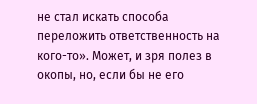не стал искать способа переложить ответственность на кого-то». Может, и зря полез в окопы, но, если бы не его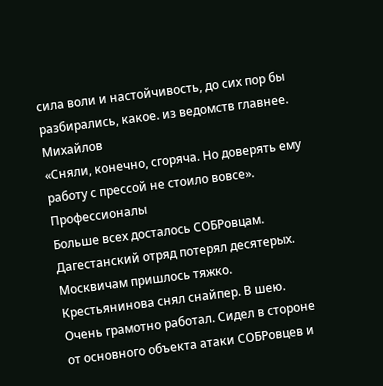сила воли и настойчивость, до сих пор бы разбирались, какое. из ведомств главнее.
Михайлов
«Сняли, конечно, сгоряча. Но доверять ему работу с прессой не стоило вовсе».
Профессионалы
Больше всех досталось СОБРовцам. Дагестанский отряд потерял десятерых. Москвичам пришлось тяжко. Крестьянинова снял снайпер. В шею. Очень грамотно работал. Сидел в стороне от основного объекта атаки СОБРовцев и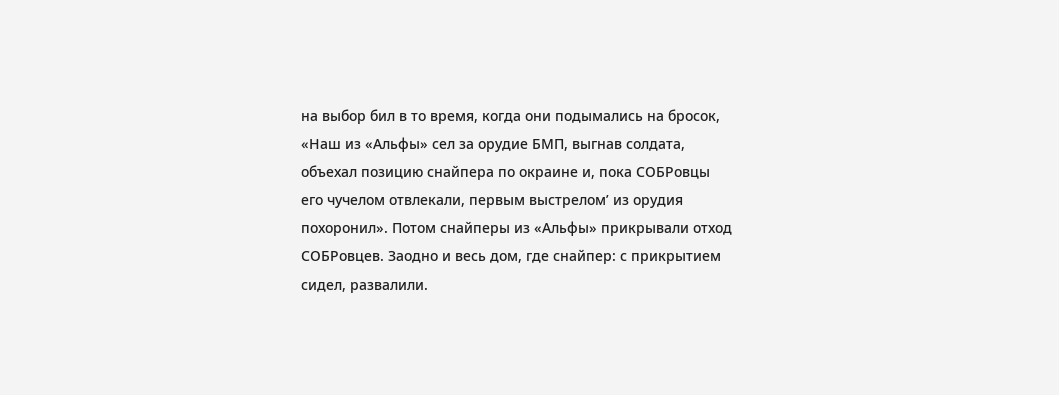на выбор бил в то время, когда они подымались на бросок, «Наш из «Альфы» сел за орудие БМП, выгнав солдата, объехал позицию снайпера по окраине и, пока СОБРовцы его чучелом отвлекали, первым выстрелом’ из орудия похоронил». Потом снайперы из «Альфы» прикрывали отход СОБРовцев. Заодно и весь дом, где снайпер: с прикрытием сидел, развалили.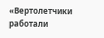«Вертолетчики работали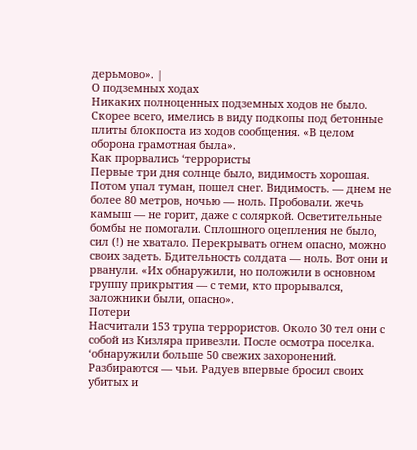дерьмово». |
О подземных ходах
Никаких полноценных подземных ходов не было. Скорее всего, имелись в виду подкопы под бетонные плиты блокпоста из ходов сообщения. «В целом оборона грамотная была».
Как прорвались ‘террористы
Первые три дня солнце было, видимость хорошая. Потом упал туман, пошел снег. Видимость. — днем не более 80 метров, ночью — ноль. Пробовали. жечь камыш — не горит, даже с соляркой. Осветительные бомбы не помогали. Сплошного оцепления не было, сил (!) не хватало. Перекрывать огнем опасно, можно своих задеть. Бдительность солдата — ноль. Вот они и рванули. «Их обнаружили, но положили в основном группу прикрытия — с теми, кто прорывался, заложники были, опасно».
Потери
Насчитали 153 трупа террористов. Около 30 тел они с собой из Кизляра привезли. После осмотра поселка. ‘обнаружили больше 50 свежих захоронений. Разбираются — чьи. Радуев впервые бросил своих убитых и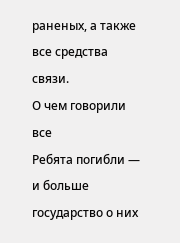раненых, а также все средства связи.
О чем говорили все
Ребята погибли — и больше государство о них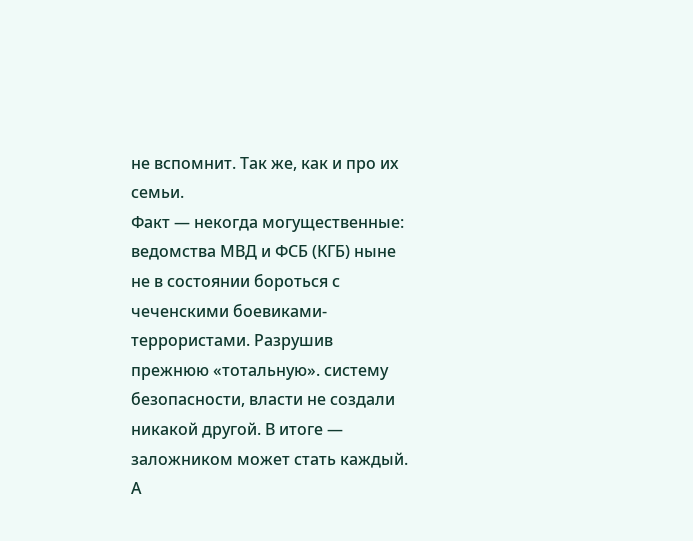не вспомнит. Так же, как и про их семьи.
Факт — некогда могущественные: ведомства МВД и ФСБ (КГБ) ныне не в состоянии бороться с чеченскими боевиками-террористами. Разрушив прежнюю «тотальную». систему безопасности, власти не создали никакой другой. В итоге — заложником может стать каждый. А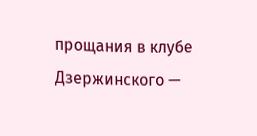прощания в клубе Дзержинского —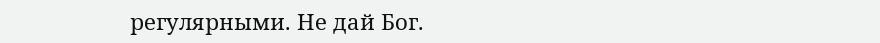регулярными. Не дай Бог.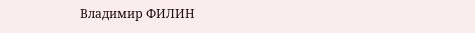Владимир ФИЛИН